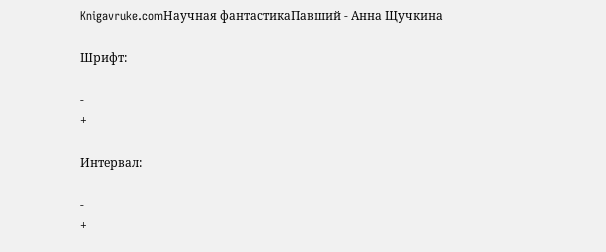Knigavruke.comНаучная фантастикаПавший - Анна Щучкина

Шрифт:

-
+

Интервал:

-
+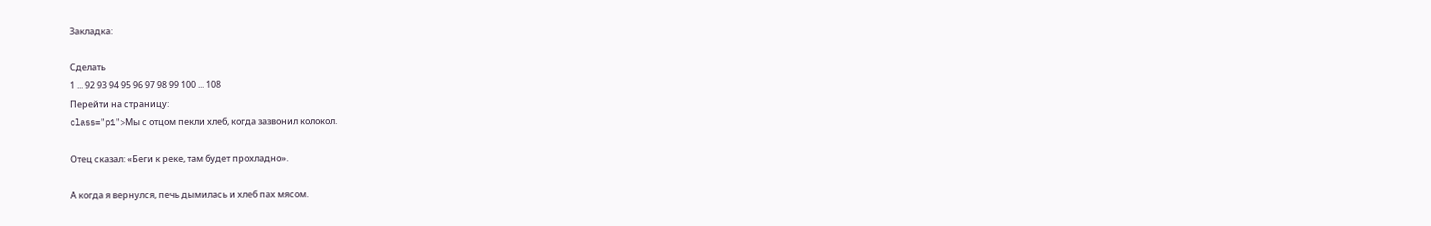Закладка:

Сделать
1 ... 92 93 94 95 96 97 98 99 100 ... 108
Перейти на страницу:
class="p1">Мы с отцом пекли хлеб, когда зазвонил колокол.

Отец сказал: «Беги к реке, там будет прохладно».

А когда я вернулся, печь дымилась и хлеб пах мясом.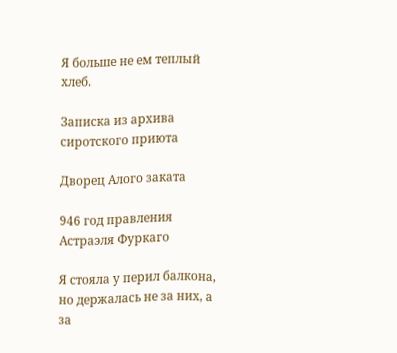Я больше не ем теплый хлеб.

Записка из архива сиротского приюта

Дворец Алого заката

946 год правления Астраэля Фуркаго

Я стояла у перил балкона, но держалась не за них, а за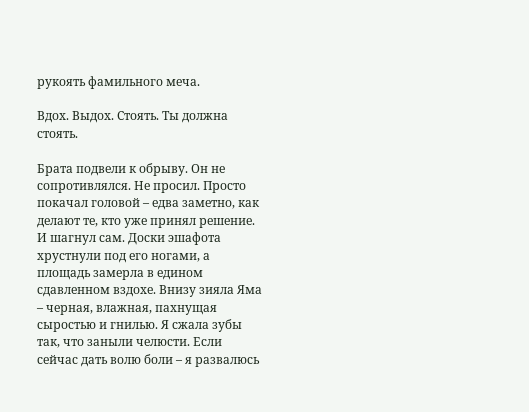рукоять фамильного меча.

Вдох. Выдох. Стоять. Ты должна стоять.

Брата подвели к обрыву. Он не сопротивлялся. Не просил. Просто покачал головой – едва заметно, как делают те, кто уже принял решение. И шагнул сам. Доски эшафота хрустнули под его ногами, а площадь замерла в едином сдавленном вздохе. Внизу зияла Яма – черная, влажная, пахнущая сыростью и гнилью. Я сжала зубы так, что заныли челюсти. Если сейчас дать волю боли – я развалюсь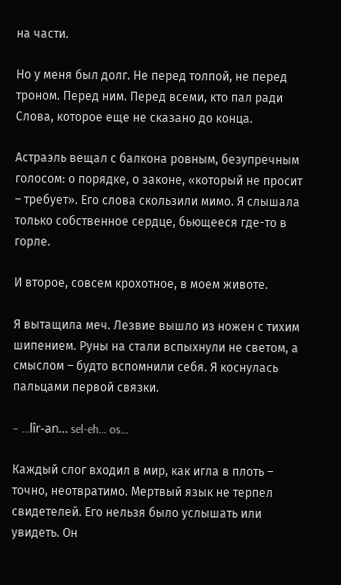на части.

Но у меня был долг. Не перед толпой, не перед троном. Перед ним. Перед всеми, кто пал ради Слова, которое еще не сказано до конца.

Астраэль вещал с балкона ровным, безупречным голосом: о порядке, о законе, «который не просит – требует». Его слова скользили мимо. Я слышала только собственное сердце, бьющееся где-то в горле.

И второе, совсем крохотное, в моем животе.

Я вытащила меч. Лезвие вышло из ножен с тихим шипением. Руны на стали вспыхнули не светом, а смыслом – будто вспомнили себя. Я коснулась пальцами первой связки.

– …lîr-an… sel-eh… os…

Каждый слог входил в мир, как игла в плоть – точно, неотвратимо. Мертвый язык не терпел свидетелей. Его нельзя было услышать или увидеть. Он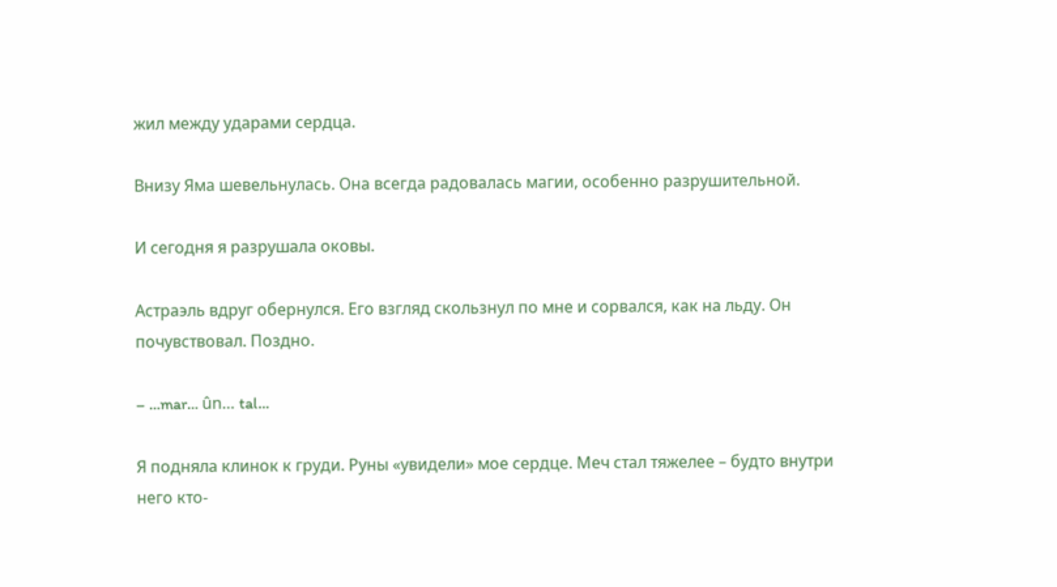жил между ударами сердца.

Внизу Яма шевельнулась. Она всегда радовалась магии, особенно разрушительной.

И сегодня я разрушала оковы.

Астраэль вдруг обернулся. Его взгляд скользнул по мне и сорвался, как на льду. Он почувствовал. Поздно.

– …mar… ûn… tal…

Я подняла клинок к груди. Руны «увидели» мое сердце. Меч стал тяжелее – будто внутри него кто-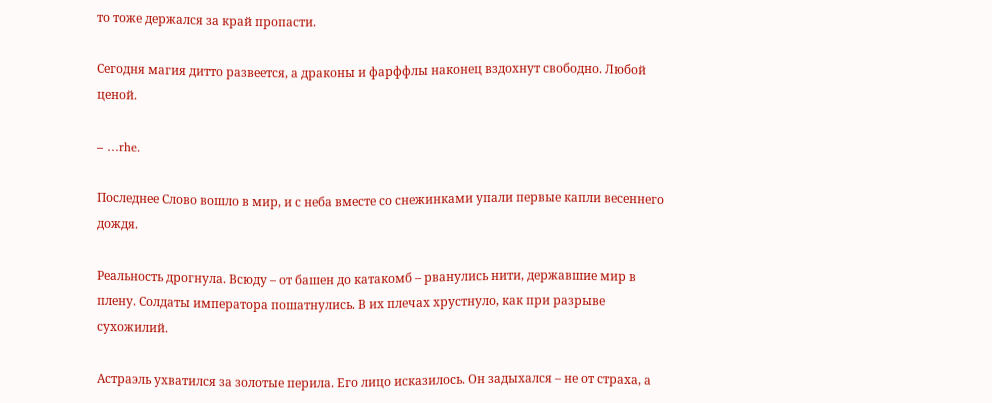то тоже держался за край пропасти.

Сегодня магия дитто развеется, а драконы и фарффлы наконец вздохнут свободно. Любой ценой.

– …rhe.

Последнее Слово вошло в мир, и с неба вместе со снежинками упали первые капли весеннего дождя.

Реальность дрогнула. Всюду – от башен до катакомб – рванулись нити, державшие мир в плену. Солдаты императора пошатнулись. В их плечах хрустнуло, как при разрыве сухожилий.

Астраэль ухватился за золотые перила. Его лицо исказилось. Он задыхался – не от страха, а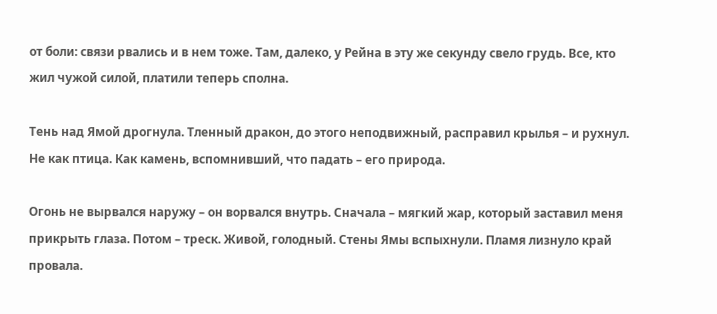от боли: связи рвались и в нем тоже. Там, далеко, у Рейна в эту же секунду свело грудь. Все, кто жил чужой силой, платили теперь сполна.

Тень над Ямой дрогнула. Тленный дракон, до этого неподвижный, расправил крылья – и рухнул. Не как птица. Как камень, вспомнивший, что падать – его природа.

Огонь не вырвался наружу – он ворвался внутрь. Сначала – мягкий жар, который заставил меня прикрыть глаза. Потом – треск. Живой, голодный. Стены Ямы вспыхнули. Пламя лизнуло край провала.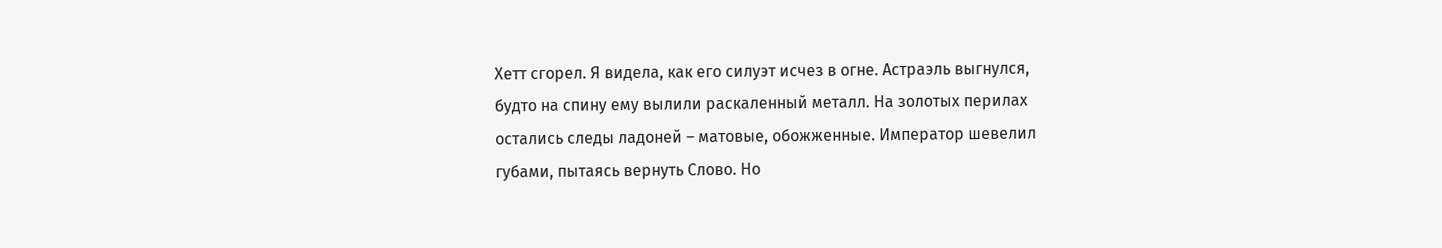Хетт сгорел. Я видела, как его силуэт исчез в огне. Астраэль выгнулся, будто на спину ему вылили раскаленный металл. На золотых перилах остались следы ладоней – матовые, обожженные. Император шевелил губами, пытаясь вернуть Слово. Но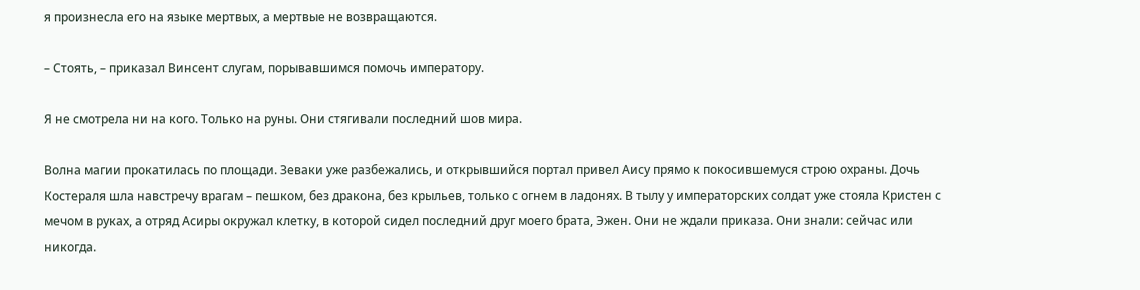я произнесла его на языке мертвых, а мертвые не возвращаются.

– Стоять, – приказал Винсент слугам, порывавшимся помочь императору.

Я не смотрела ни на кого. Только на руны. Они стягивали последний шов мира.

Волна магии прокатилась по площади. Зеваки уже разбежались, и открывшийся портал привел Аису прямо к покосившемуся строю охраны. Дочь Костераля шла навстречу врагам – пешком, без дракона, без крыльев, только с огнем в ладонях. В тылу у императорских солдат уже стояла Кристен с мечом в руках, а отряд Асиры окружал клетку, в которой сидел последний друг моего брата, Эжен. Они не ждали приказа. Они знали: сейчас или никогда.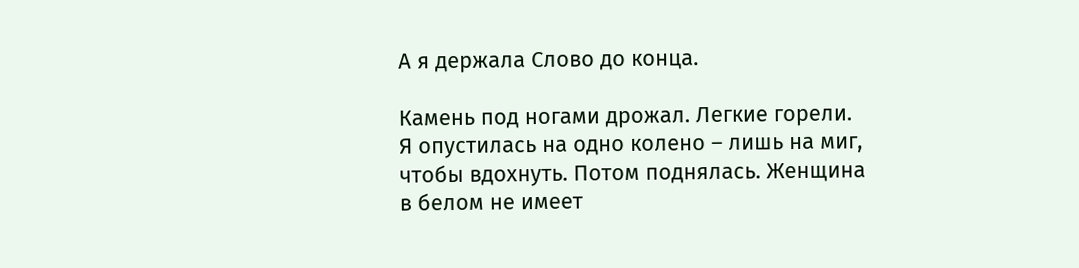А я держала Слово до конца.

Камень под ногами дрожал. Легкие горели. Я опустилась на одно колено – лишь на миг, чтобы вдохнуть. Потом поднялась. Женщина в белом не имеет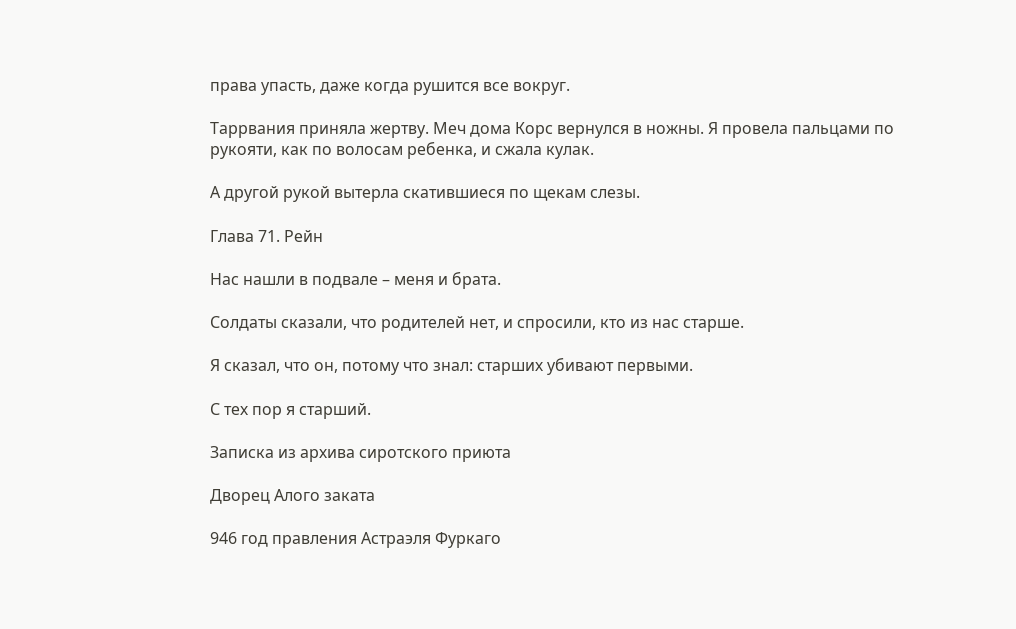права упасть, даже когда рушится все вокруг.

Таррвания приняла жертву. Меч дома Корс вернулся в ножны. Я провела пальцами по рукояти, как по волосам ребенка, и сжала кулак.

А другой рукой вытерла скатившиеся по щекам слезы.

Глава 71. Рейн

Нас нашли в подвале – меня и брата.

Солдаты сказали, что родителей нет, и спросили, кто из нас старше.

Я сказал, что он, потому что знал: старших убивают первыми.

С тех пор я старший.

Записка из архива сиротского приюта

Дворец Алого заката

946 год правления Астраэля Фуркаго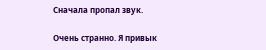Сначала пропал звук.

Очень странно. Я привык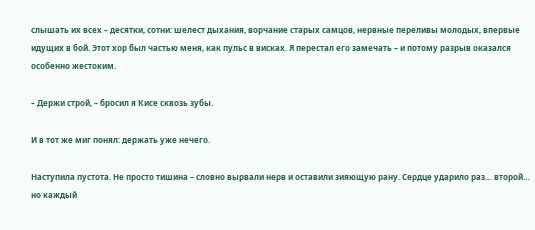слышать их всех – десятки, сотни: шелест дыхания, ворчание старых самцов, нервные переливы молодых, впервые идущих в бой. Этот хор был частью меня, как пульс в висках. Я перестал его замечать – и потому разрыв оказался особенно жестоким.

– Держи строй, – бросил я Кисе сквозь зубы.

И в тот же миг понял: держать уже нечего.

Наступила пустота. Не просто тишина – словно вырвали нерв и оставили зияющую рану. Сердце ударило раз… второй… но каждый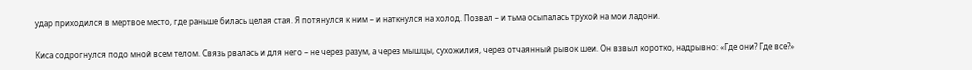удар приходился в мертвое место, где раньше билась целая стая. Я потянулся к ним – и наткнулся на холод. Позвал – и тьма осыпалась трухой на мои ладони.

Киса содрогнулся подо мной всем телом. Связь рвалась и для него – не через разум, а через мышцы, сухожилия, через отчаянный рывок шеи. Он взвыл коротко, надрывно: «Где они? Где все?»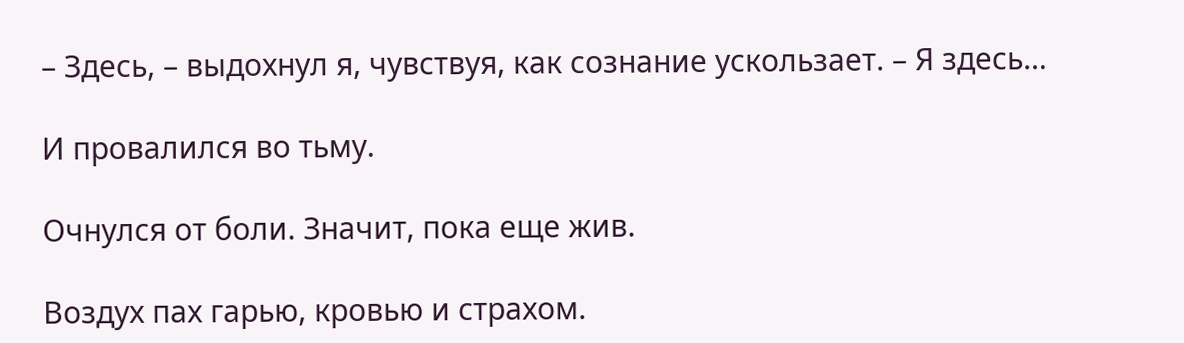– Здесь, – выдохнул я, чувствуя, как сознание ускользает. – Я здесь…

И провалился во тьму.

Очнулся от боли. Значит, пока еще жив.

Воздух пах гарью, кровью и страхом.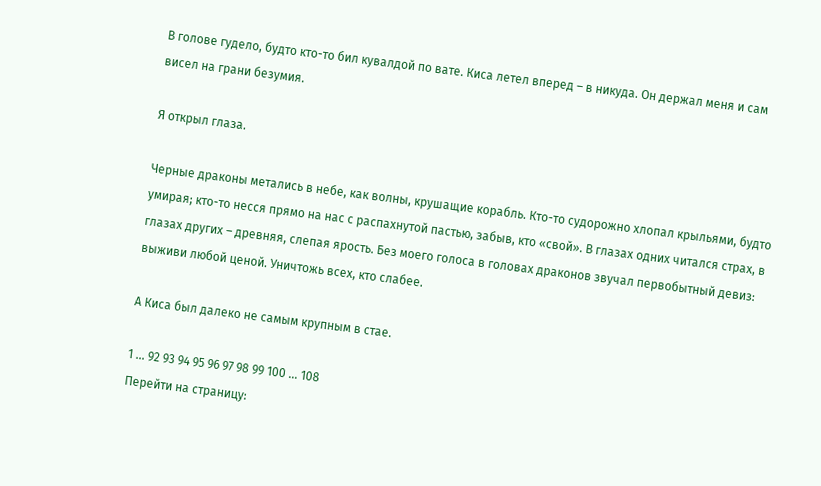В голове гудело, будто кто-то бил кувалдой по вате. Киса летел вперед – в никуда. Он держал меня и сам висел на грани безумия.

Я открыл глаза.

Черные драконы метались в небе, как волны, крушащие корабль. Кто-то судорожно хлопал крыльями, будто умирая; кто-то несся прямо на нас с распахнутой пастью, забыв, кто «свой». В глазах одних читался страх, в глазах других – древняя, слепая ярость. Без моего голоса в головах драконов звучал первобытный девиз: выживи любой ценой. Уничтожь всех, кто слабее.

А Киса был далеко не самым крупным в стае.

1 ... 92 93 94 95 96 97 98 99 100 ... 108
Перейти на страницу: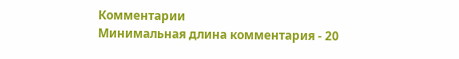Комментарии
Минимальная длина комментария - 20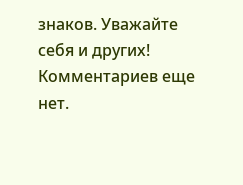знаков. Уважайте себя и других!
Комментариев еще нет.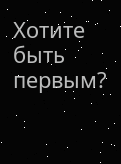Хотите быть первым?